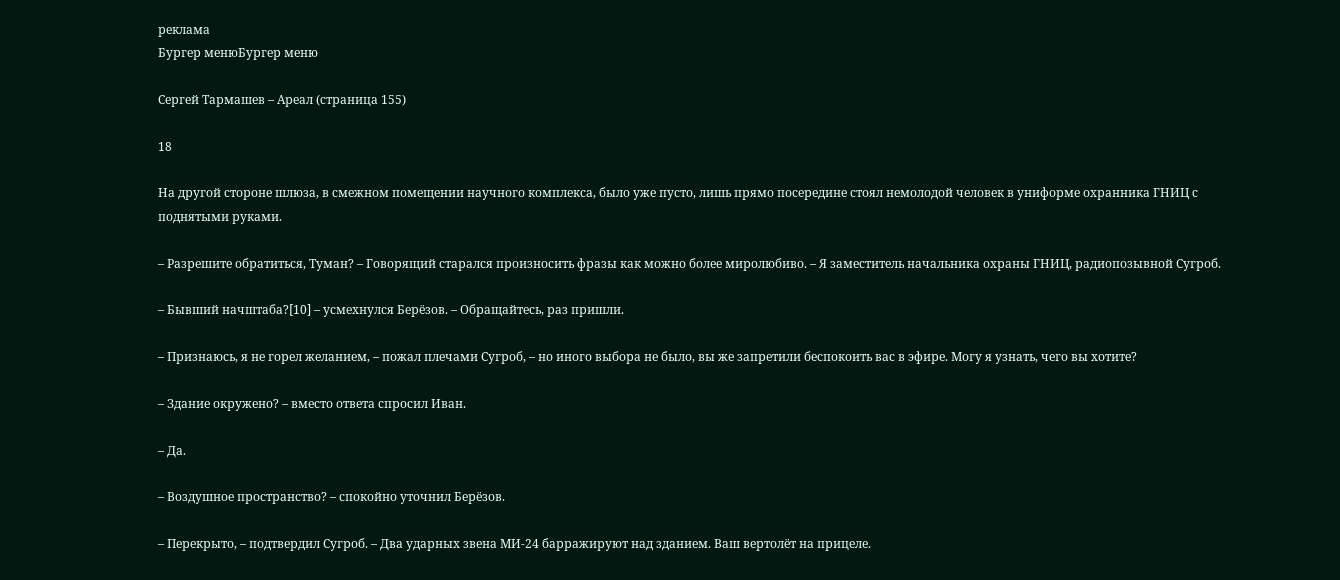реклама
Бургер менюБургер меню

Сергей Тармашев – Ареал (страница 155)

18

На другой стороне шлюза, в смежном помещении научного комплекса, было уже пусто, лишь прямо посередине стоял немолодой человек в униформе охранника ГНИЦ с поднятыми руками.

– Разрешите обратиться, Туман? – Говорящий старался произносить фразы как можно более миролюбиво. – Я заместитель начальника охраны ГНИЦ, радиопозывной Сугроб.

– Бывший начштаба?[10] – усмехнулся Берёзов. – Обращайтесь, раз пришли.

– Признаюсь, я не горел желанием, – пожал плечами Сугроб, – но иного выбора не было, вы же запретили беспокоить вас в эфире. Могу я узнать, чего вы хотите?

– Здание окружено? – вместо ответа спросил Иван.

– Да.

– Воздушное пространство? – спокойно уточнил Берёзов.

– Перекрыто, – подтвердил Сугроб. – Два ударных звена МИ-24 барражируют над зданием. Ваш вертолёт на прицеле.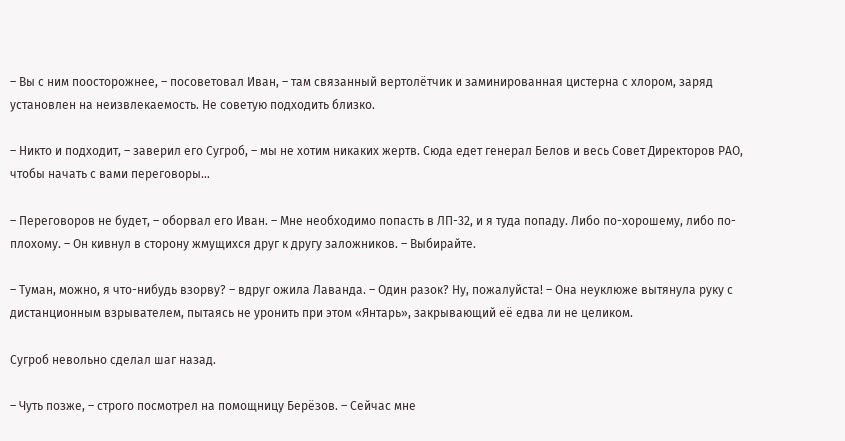– Вы с ним поосторожнее, – посоветовал Иван, – там связанный вертолётчик и заминированная цистерна с хлором, заряд установлен на неизвлекаемость. Не советую подходить близко.

– Никто и подходит, – заверил его Сугроб, – мы не хотим никаких жертв. Сюда едет генерал Белов и весь Совет Директоров РАО, чтобы начать с вами переговоры…

– Переговоров не будет, – оборвал его Иван. – Мне необходимо попасть в ЛП-32, и я туда попаду. Либо по-хорошему, либо по-плохому. – Он кивнул в сторону жмущихся друг к другу заложников. – Выбирайте.

– Туман, можно, я что-нибудь взорву? – вдруг ожила Лаванда. – Один разок? Ну, пожалуйста! – Она неуклюже вытянула руку с дистанционным взрывателем, пытаясь не уронить при этом «Янтарь», закрывающий её едва ли не целиком.

Сугроб невольно сделал шаг назад.

– Чуть позже, – строго посмотрел на помощницу Берёзов. – Сейчас мне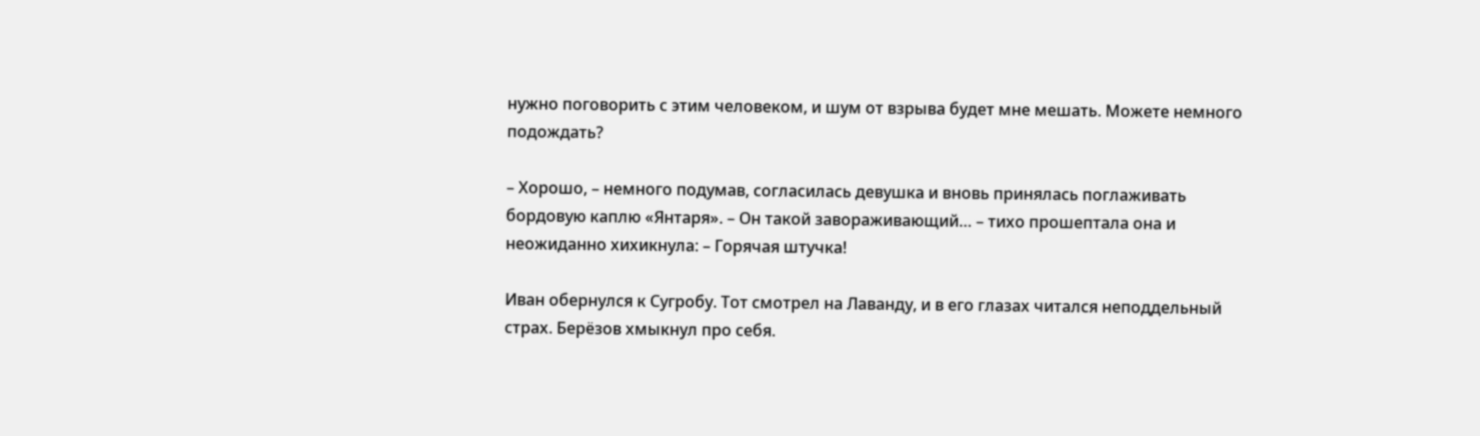нужно поговорить с этим человеком, и шум от взрыва будет мне мешать. Можете немного подождать?

– Хорошо, – немного подумав, согласилась девушка и вновь принялась поглаживать бордовую каплю «Янтаря». – Он такой завораживающий… – тихо прошептала она и неожиданно хихикнула: – Горячая штучка!

Иван обернулся к Сугробу. Тот смотрел на Лаванду, и в его глазах читался неподдельный страх. Берёзов хмыкнул про себя.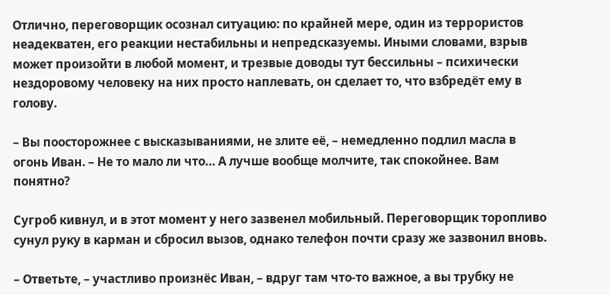Отлично, переговорщик осознал ситуацию: по крайней мере, один из террористов неадекватен, его реакции нестабильны и непредсказуемы. Иными словами, взрыв может произойти в любой момент, и трезвые доводы тут бессильны – психически нездоровому человеку на них просто наплевать, он сделает то, что взбредёт ему в голову.

– Вы поосторожнее с высказываниями, не злите её, – немедленно подлил масла в огонь Иван. – Не то мало ли что… А лучше вообще молчите, так спокойнее. Вам понятно?

Сугроб кивнул, и в этот момент у него зазвенел мобильный. Переговорщик торопливо сунул руку в карман и сбросил вызов, однако телефон почти сразу же зазвонил вновь.

– Ответьте, – участливо произнёс Иван, – вдруг там что-то важное, а вы трубку не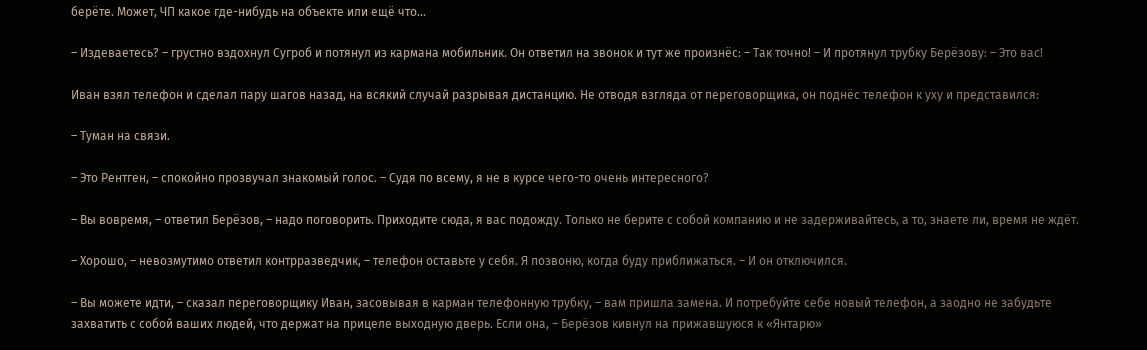берёте. Может, ЧП какое где-нибудь на объекте или ещё что…

– Издеваетесь? – грустно вздохнул Сугроб и потянул из кармана мобильник. Он ответил на звонок и тут же произнёс: – Так точно! – И протянул трубку Берёзову: – Это вас!

Иван взял телефон и сделал пару шагов назад, на всякий случай разрывая дистанцию. Не отводя взгляда от переговорщика, он поднёс телефон к уху и представился:

– Туман на связи.

– Это Рентген, – спокойно прозвучал знакомый голос. – Судя по всему, я не в курсе чего-то очень интересного?

– Вы вовремя, – ответил Берёзов, – надо поговорить. Приходите сюда, я вас подожду. Только не берите с собой компанию и не задерживайтесь, а то, знаете ли, время не ждёт.

– Хорошо, – невозмутимо ответил контрразведчик, – телефон оставьте у себя. Я позвоню, когда буду приближаться. – И он отключился.

– Вы можете идти, – сказал переговорщику Иван, засовывая в карман телефонную трубку, – вам пришла замена. И потребуйте себе новый телефон, а заодно не забудьте захватить с собой ваших людей, что держат на прицеле выходную дверь. Если она, – Берёзов кивнул на прижавшуюся к «Янтарю»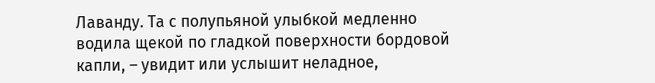Лаванду. Та с полупьяной улыбкой медленно водила щекой по гладкой поверхности бордовой капли, – увидит или услышит неладное,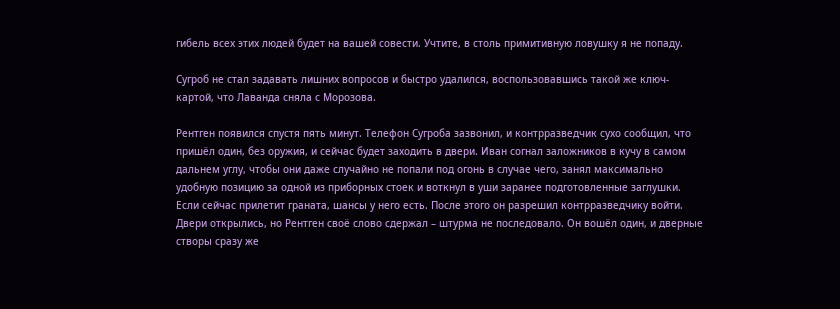гибель всех этих людей будет на вашей совести. Учтите, в столь примитивную ловушку я не попаду.

Сугроб не стал задавать лишних вопросов и быстро удалился, воспользовавшись такой же ключ-картой, что Лаванда сняла с Морозова.

Рентген появился спустя пять минут. Телефон Сугроба зазвонил, и контрразведчик сухо сообщил, что пришёл один, без оружия, и сейчас будет заходить в двери. Иван согнал заложников в кучу в самом дальнем углу, чтобы они даже случайно не попали под огонь в случае чего, занял максимально удобную позицию за одной из приборных стоек и воткнул в уши заранее подготовленные заглушки. Если сейчас прилетит граната, шансы у него есть. После этого он разрешил контрразведчику войти. Двери открылись, но Рентген своё слово сдержал – штурма не последовало. Он вошёл один, и дверные створы сразу же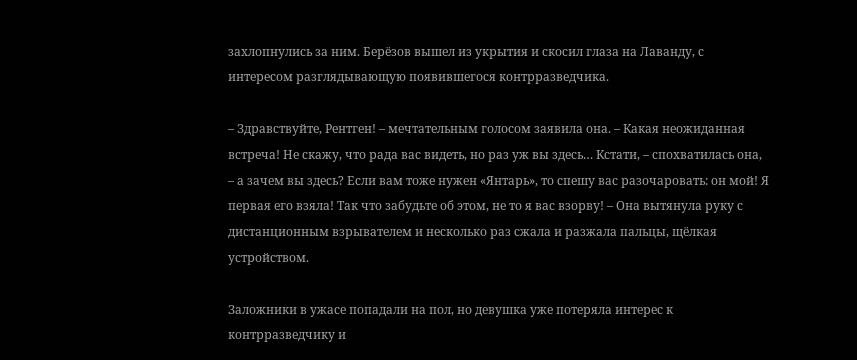захлопнулись за ним. Берёзов вышел из укрытия и скосил глаза на Лаванду, с интересом разглядывающую появившегося контрразведчика.

– Здравствуйте, Рентген! – мечтательным голосом заявила она. – Какая неожиданная встреча! Не скажу, что рада вас видеть, но раз уж вы здесь… Кстати, – спохватилась она, – а зачем вы здесь? Если вам тоже нужен «Янтарь», то спешу вас разочаровать: он мой! Я первая его взяла! Так что забудьте об этом, не то я вас взорву! – Она вытянула руку с дистанционным взрывателем и несколько раз сжала и разжала пальцы, щёлкая устройством.

Заложники в ужасе попадали на пол, но девушка уже потеряла интерес к контрразведчику и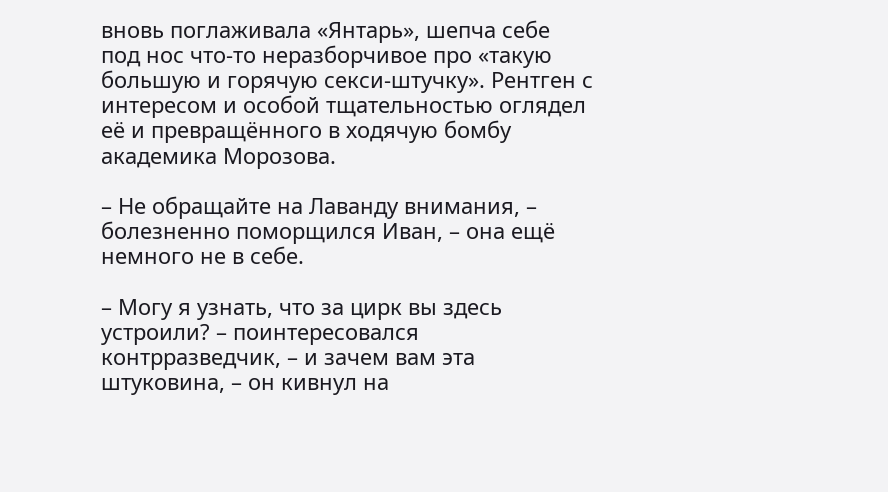вновь поглаживала «Янтарь», шепча себе под нос что-то неразборчивое про «такую большую и горячую секси-штучку». Рентген с интересом и особой тщательностью оглядел её и превращённого в ходячую бомбу академика Морозова.

– Не обращайте на Лаванду внимания, – болезненно поморщился Иван, – она ещё немного не в себе.

– Могу я узнать, что за цирк вы здесь устроили? – поинтересовался контрразведчик, – и зачем вам эта штуковина, – он кивнул на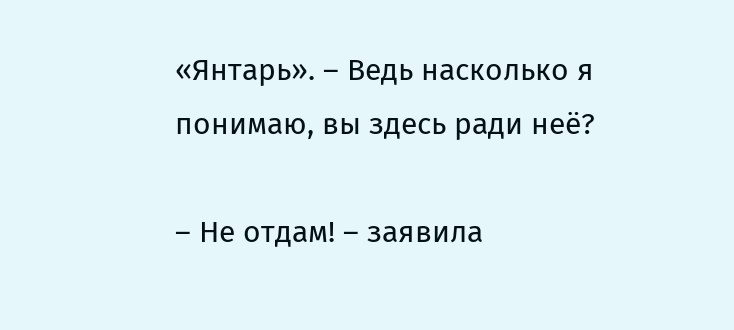«Янтарь». – Ведь насколько я понимаю, вы здесь ради неё?

– Не отдам! – заявила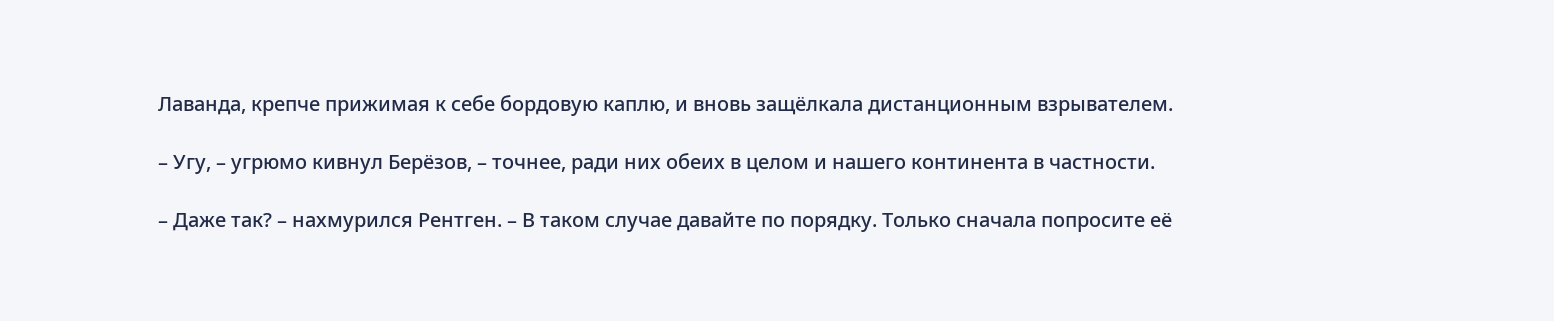Лаванда, крепче прижимая к себе бордовую каплю, и вновь защёлкала дистанционным взрывателем.

– Угу, – угрюмо кивнул Берёзов, – точнее, ради них обеих в целом и нашего континента в частности.

– Даже так? – нахмурился Рентген. – В таком случае давайте по порядку. Только сначала попросите её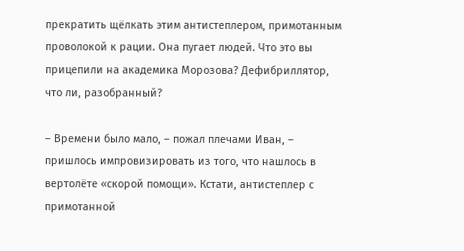прекратить щёлкать этим антистеплером, примотанным проволокой к рации. Она пугает людей. Что это вы прицепили на академика Морозова? Дефибриллятор, что ли, разобранный?

– Времени было мало, – пожал плечами Иван, – пришлось импровизировать из того, что нашлось в вертолёте «скорой помощи». Кстати, антистеплер с примотанной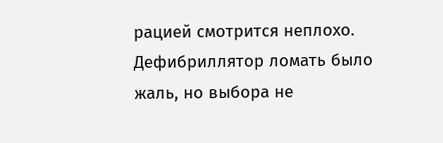рацией смотрится неплохо. Дефибриллятор ломать было жаль, но выбора не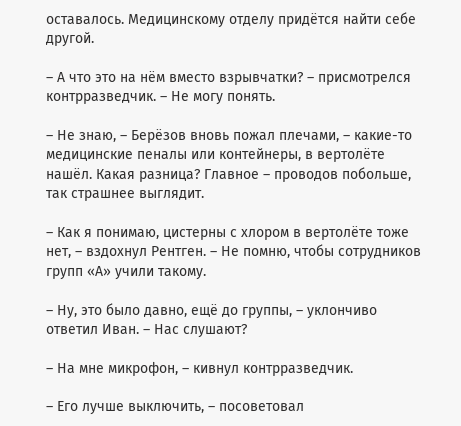оставалось. Медицинскому отделу придётся найти себе другой.

– А что это на нём вместо взрывчатки? – присмотрелся контрразведчик. – Не могу понять.

– Не знаю, – Берёзов вновь пожал плечами, – какие-то медицинские пеналы или контейнеры, в вертолёте нашёл. Какая разница? Главное – проводов побольше, так страшнее выглядит.

– Как я понимаю, цистерны с хлором в вертолёте тоже нет, – вздохнул Рентген. – Не помню, чтобы сотрудников групп «А» учили такому.

– Ну, это было давно, ещё до группы, – уклончиво ответил Иван. – Нас слушают?

– На мне микрофон, – кивнул контрразведчик.

– Его лучше выключить, – посоветовал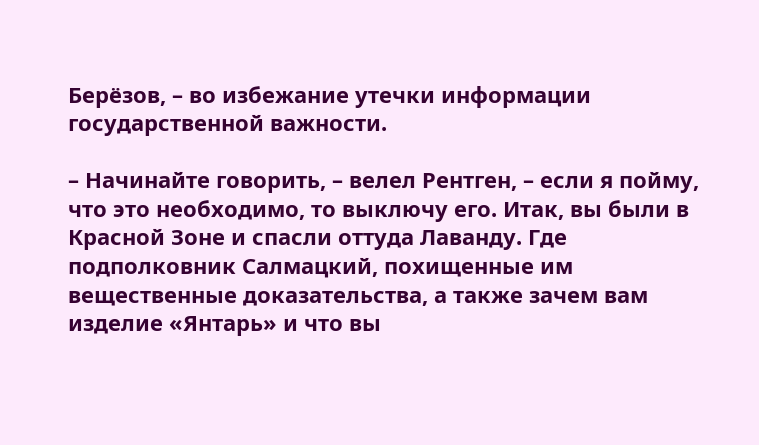Берёзов, – во избежание утечки информации государственной важности.

– Начинайте говорить, – велел Рентген, – если я пойму, что это необходимо, то выключу его. Итак, вы были в Красной Зоне и спасли оттуда Лаванду. Где подполковник Салмацкий, похищенные им вещественные доказательства, а также зачем вам изделие «Янтарь» и что вы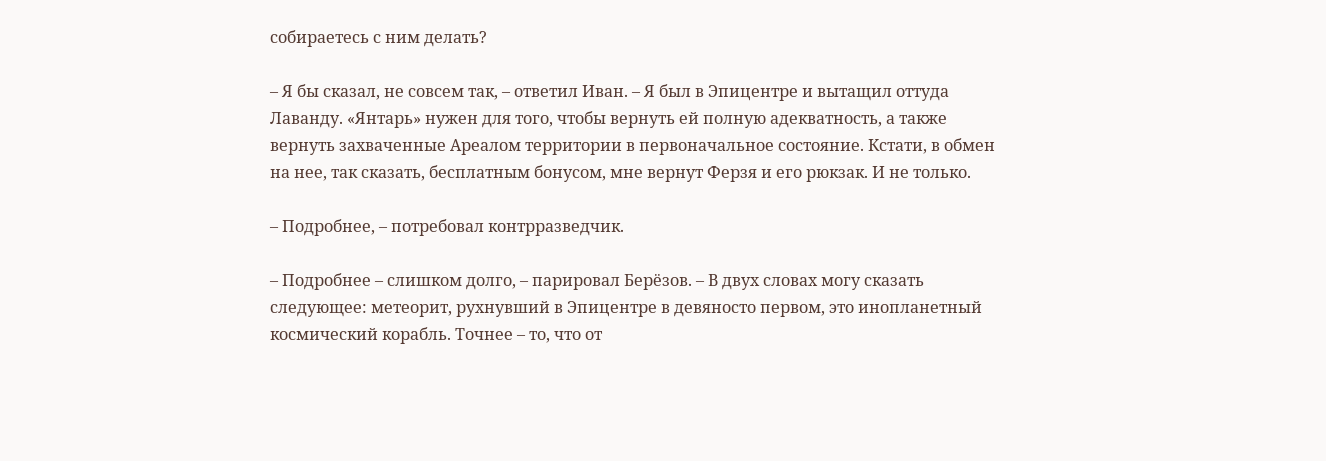собираетесь с ним делать?

– Я бы сказал, не совсем так, – ответил Иван. – Я был в Эпицентре и вытащил оттуда Лаванду. «Янтарь» нужен для того, чтобы вернуть ей полную адекватность, а также вернуть захваченные Ареалом территории в первоначальное состояние. Кстати, в обмен на нее, так сказать, бесплатным бонусом, мне вернут Ферзя и его рюкзак. И не только.

– Подробнее, – потребовал контрразведчик.

– Подробнее – слишком долго, – парировал Берёзов. – В двух словах могу сказать следующее: метеорит, рухнувший в Эпицентре в девяносто первом, это инопланетный космический корабль. Точнее – то, что от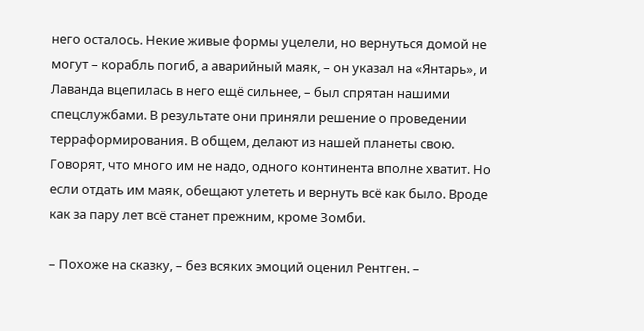него осталось. Некие живые формы уцелели, но вернуться домой не могут – корабль погиб, а аварийный маяк, – он указал на «Янтарь», и Лаванда вцепилась в него ещё сильнее, – был спрятан нашими спецслужбами. В результате они приняли решение о проведении терраформирования. В общем, делают из нашей планеты свою. Говорят, что много им не надо, одного континента вполне хватит. Но если отдать им маяк, обещают улететь и вернуть всё как было. Вроде как за пару лет всё станет прежним, кроме Зомби.

– Похоже на сказку, – без всяких эмоций оценил Рентген. –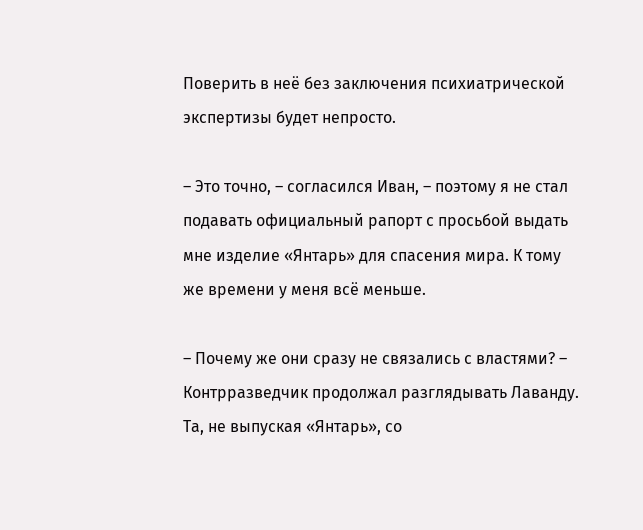Поверить в неё без заключения психиатрической экспертизы будет непросто.

– Это точно, – согласился Иван, – поэтому я не стал подавать официальный рапорт с просьбой выдать мне изделие «Янтарь» для спасения мира. К тому же времени у меня всё меньше.

– Почему же они сразу не связались с властями? – Контрразведчик продолжал разглядывать Лаванду. Та, не выпуская «Янтарь», со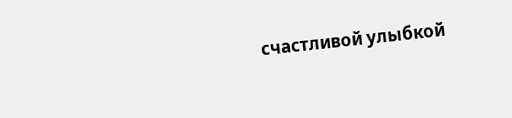счастливой улыбкой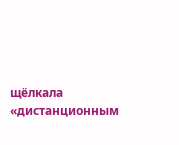щёлкала «дистанционным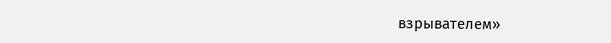взрывателем»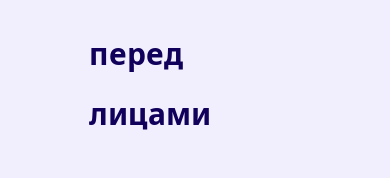перед лицами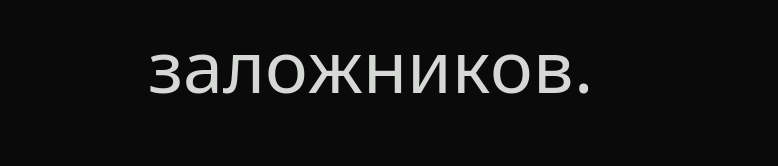заложников.